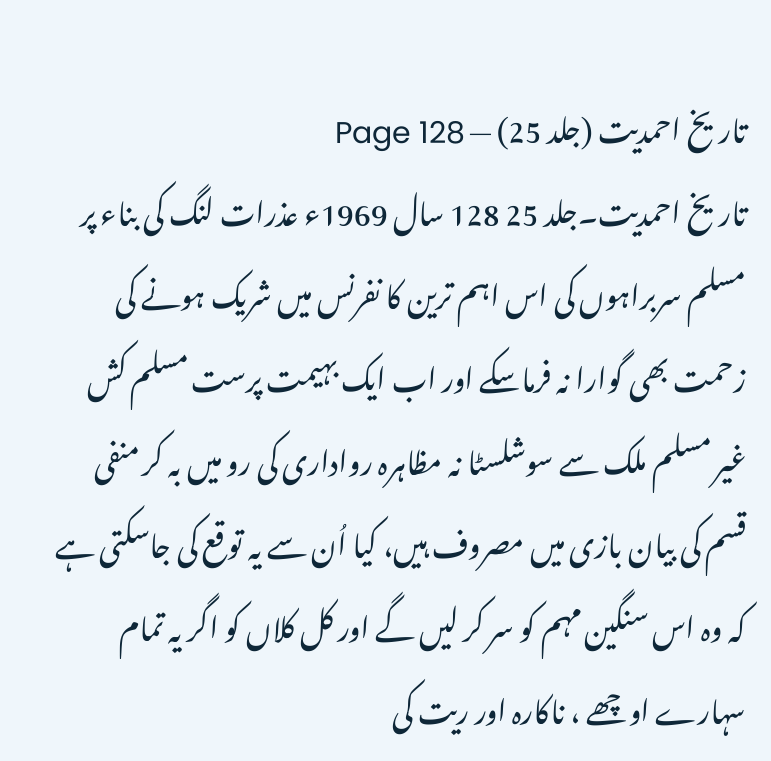تاریخ احمدیت (جلد 25) — Page 128
تاریخ احمدیت۔جلد 25 128 سال 1969ء عذرات لنگ کی بناء پر مسلم سربراہوں کی اس اہم ترین کا نفرنس میں شریک ہونے کی زحمت بھی گوارا نہ فرماسکے اور اب ایک بہیمت پرست مسلم کش غیر مسلم ملک سے سوشلسٹا نہ مظاہرہ رواداری کی رو میں بہ کر منفی قسم کی بیان بازی میں مصروف ہیں، کیا اُن سے یہ توقع کی جاسکتی ہے کہ وہ اس سنگین مہم کو سر کر لیں گے اور کل کلاں کو اگر یہ تمام سہارے اوچھے ، ناکارہ اور ریت کی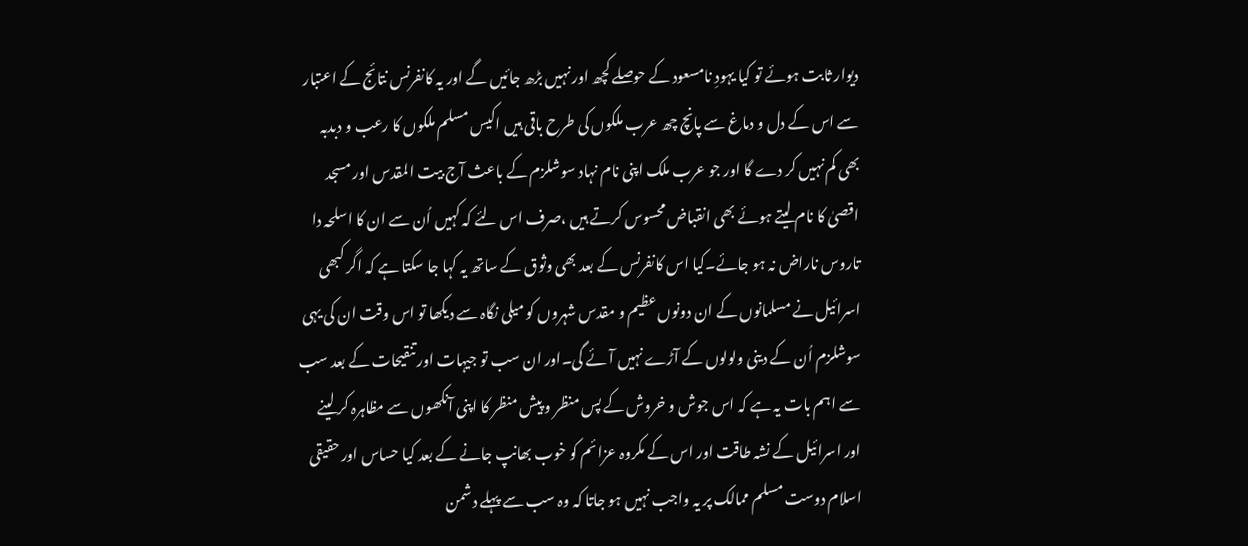دیوار ثابت ہوئے تو کیا یہودِ نامسعود کے حوصلے کچھ اور نہیں بڑھ جائیں گے اور یہ کانفرنس نتائج کے اعتبار سے اس کے دل و دماغ سے پانچ چھ عرب ملکوں کی طرح باقی ہیں اکیس مسلم ملکوں کا رعب و دبدبہ بھی کم نہیں کر دے گا اور جو عرب ملک اپنی نام نہاد سوشلزم کے باعث آج بیت المقدس اور مسجد اقصیٰ کا نام لیتے ہوئے بھی انقباض محسوس کرتے ہیں ،صرف اس لئے کہ کہیں اُن سے ان کا اسلحہ دا تاروس ناراض نہ ہو جائے۔کیا اس کانفرنس کے بعد بھی وثوق کے ساتھ یہ کہا جا سکتا ہے کہ اگر کبھی اسرائیل نے مسلمانوں کے ان دونوں عظیم و مقدس شہروں کو میلی نگاہ سے دیکھا تو اس وقت ان کی یہی سوشلزم اُن کے دینی ولولوں کے آڑے نہیں آئے گی۔اور ان سب تو جیہات اور تنقیحات کے بعد سب سے اہم بات یہ ہے کہ اس جوش و خروش کے پس منظر و پیش منظر کا اپنی آنکھوں سے مظاہرہ کر لینے اور اسرائیل کے نشہ طاقت اور اس کے مکروہ عزائم کو خوب بھانپ جانے کے بعد کیا حساس اور حقیقی اسلام دوست مسلم ممالک پر یہ واجب نہیں ہو جاتا کہ وہ سب سے پہلے دشمن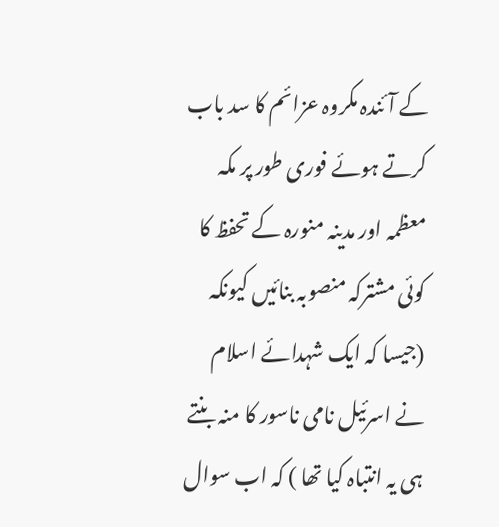کے آئندہ مکروہ عزائم کا سد باب کرتے ہوئے فوری طور پر مکہ معظمہ اور مدینہ منورہ کے تحفظ کا کوئی مشترکہ منصوبہ بنائیں کیونکہ (جیسا کہ ایک شہدائے اسلام نے اسرئیل نامی ناسور کا منہ بنتے ہی یہ انتباہ کیا تھا ) کہ اب سوال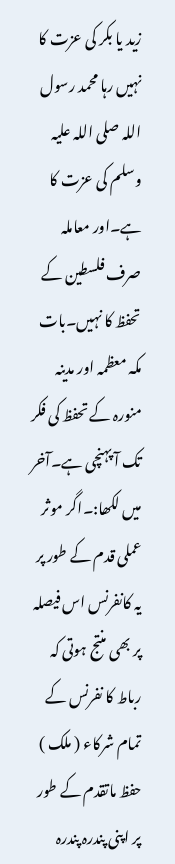زید یا بکر کی عزت کا نہیں رہا محمد رسول اللہ صلی اللہ علیہ وسلم کی عزت کا ہے۔اور معاملہ صرف فلسطین کے تحفظ کا نہیں۔بات مکہ معظمہ اور مدینہ منورہ کے تحفظ کی فکر تک آ پہنچی ہے۔آخر میں لکھا:۔اگر موثر عملی قدم کے طور پر یہ کانفرنس اس فیصلہ پر بھی منتج ہوتی کہ رباط کا نفرنس کے تمام شرکاء ( ملک ) حفظ ماتقدم کے طور پر اپنی پندرہ پندرہ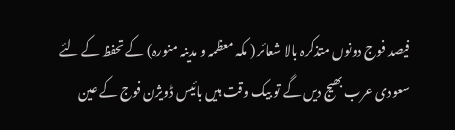فیصد فوج دونوں متذکرہ بالا شعائر ( مکہ معظمہ و مدینہ منورہ) کے تحفظ کے لئے سعودی عرب بھیج دیں گے تو بیک وقت ہیں بائیس ڈویژن فوج کے عین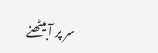سر پر آ بیٹھنے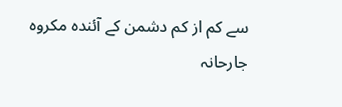سے کم از کم دشمن کے آئندہ مکروہ جارحانہ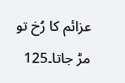عزائم کا رُخ تو مڑ جاتا۔125